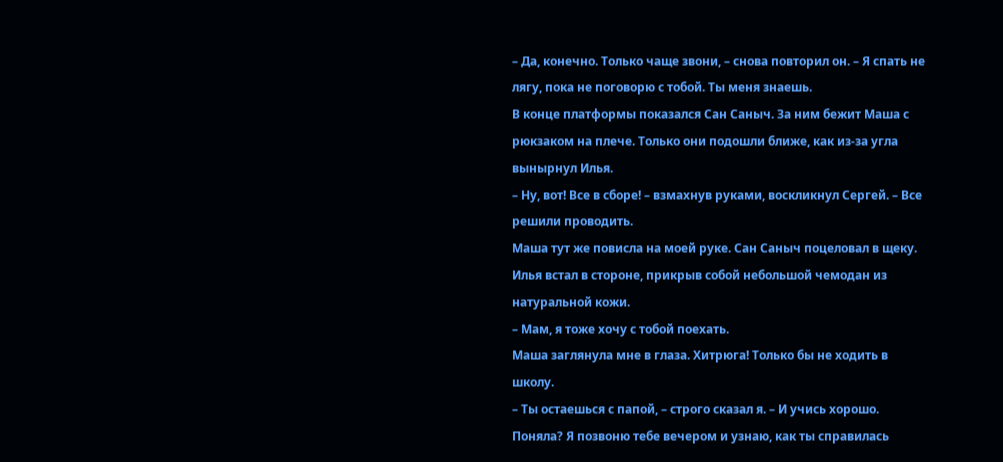– Да, конечно. Только чаще звони, – снова повторил он. – Я спать не лягу, пока не поговорю с тобой. Ты меня знаешь.
В конце платформы показался Сан Саныч. За ним бежит Маша с рюкзаком на плече. Только они подошли ближе, как из-за угла вынырнул Илья.
– Ну, вот! Все в сборе! – взмахнув руками, воскликнул Сергей. – Все решили проводить.
Маша тут же повисла на моей руке. Сан Саныч поцеловал в щеку. Илья встал в стороне, прикрыв собой небольшой чемодан из натуральной кожи.
– Мам, я тоже хочу с тобой поехать.
Маша заглянула мне в глаза. Хитрюга! Только бы не ходить в школу.
– Ты остаешься с папой, – строго сказал я. – И учись хорошо. Поняла? Я позвоню тебе вечером и узнаю, как ты справилась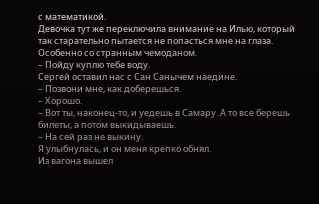с математикой.
Девочка тут же переключила внимание на Илью, который так старательно пытается не попасться мне на глаза. Особенно со странным чемоданом.
– Пойду куплю тебе воду.
Сергей оставил нас с Сан Санычем наедине.
– Позвони мне, как доберешься.
– Хорошо.
– Вот ты, наконец-то, и уедешь в Самару. А то все берешь билеты, а потом выкидываешь.
– На сей раз не выкину.
Я улыбнулась, и он меня крепко обнял.
Из вагона вышел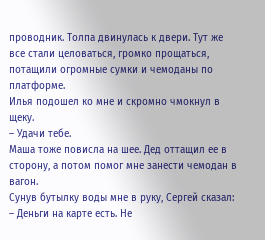проводник. Толпа двинулась к двери. Тут же все стали целоваться, громко прощаться, потащили огромные сумки и чемоданы по платформе.
Илья подошел ко мне и скромно чмокнул в щеку.
– Удачи тебе.
Маша тоже повисла на шее. Дед оттащил ее в сторону, а потом помог мне занести чемодан в вагон.
Сунув бутылку воды мне в руку, Сергей сказал:
– Деньги на карте есть. Не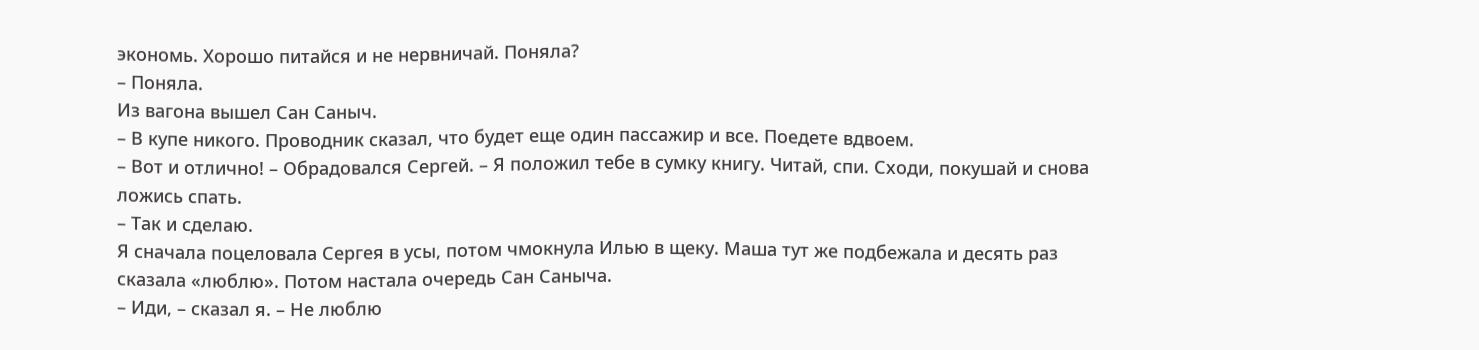экономь. Хорошо питайся и не нервничай. Поняла?
– Поняла.
Из вагона вышел Сан Саныч.
– В купе никого. Проводник сказал, что будет еще один пассажир и все. Поедете вдвоем.
– Вот и отлично! – Обрадовался Сергей. – Я положил тебе в сумку книгу. Читай, спи. Сходи, покушай и снова ложись спать.
– Так и сделаю.
Я сначала поцеловала Сергея в усы, потом чмокнула Илью в щеку. Маша тут же подбежала и десять раз сказала «люблю». Потом настала очередь Сан Саныча.
– Иди, – сказал я. – Не люблю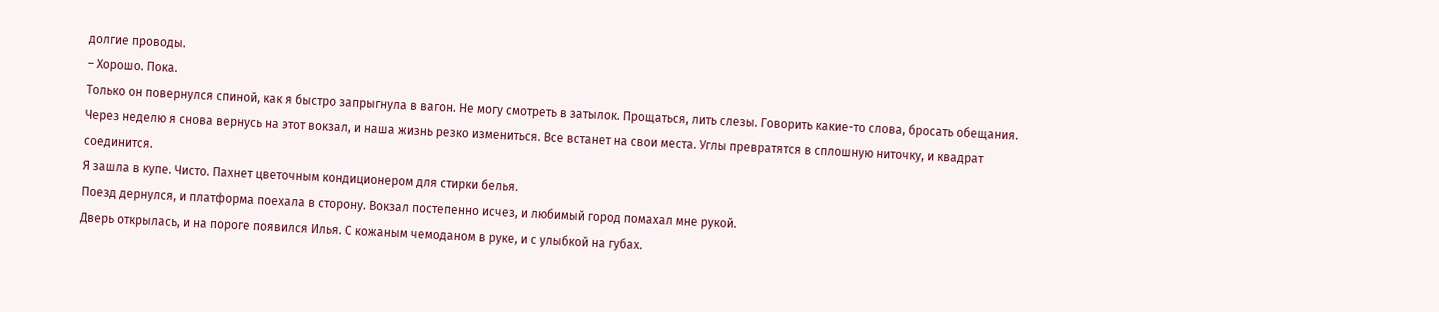долгие проводы.
– Хорошо. Пока.
Только он повернулся спиной, как я быстро запрыгнула в вагон. Не могу смотреть в затылок. Прощаться, лить слезы. Говорить какие-то слова, бросать обещания.
Через неделю я снова вернусь на этот вокзал, и наша жизнь резко измениться. Все встанет на свои места. Углы превратятся в сплошную ниточку, и квадрат соединится.
Я зашла в купе. Чисто. Пахнет цветочным кондиционером для стирки белья.
Поезд дернулся, и платформа поехала в сторону. Вокзал постепенно исчез, и любимый город помахал мне рукой.
Дверь открылась, и на пороге появился Илья. С кожаным чемоданом в руке, и с улыбкой на губах.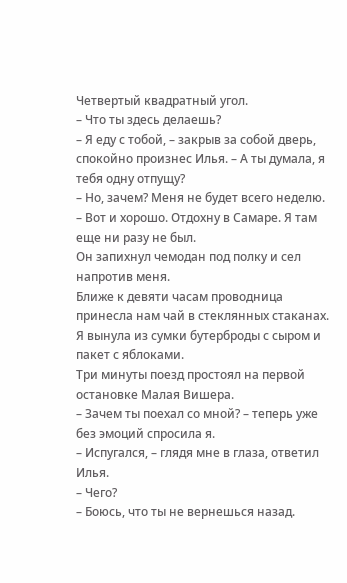Четвертый квадратный угол.
– Что ты здесь делаешь?
– Я еду с тобой, – закрыв за собой дверь, спокойно произнес Илья. – А ты думала, я тебя одну отпущу?
– Но, зачем? Меня не будет всего неделю.
– Вот и хорошо. Отдохну в Самаре. Я там еще ни разу не был.
Он запихнул чемодан под полку и сел напротив меня.
Ближе к девяти часам проводница принесла нам чай в стеклянных стаканах. Я вынула из сумки бутерброды с сыром и пакет с яблоками.
Три минуты поезд простоял на первой остановке Малая Вишера.
– Зачем ты поехал со мной? – теперь уже без эмоций спросила я.
– Испугался, – глядя мне в глаза, ответил Илья.
– Чего?
– Боюсь, что ты не вернешься назад.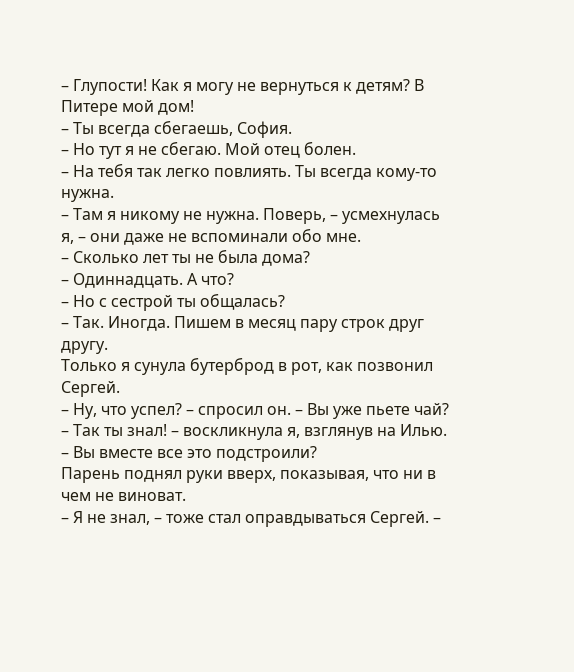– Глупости! Как я могу не вернуться к детям? В Питере мой дом!
– Ты всегда сбегаешь, София.
– Но тут я не сбегаю. Мой отец болен.
– На тебя так легко повлиять. Ты всегда кому-то нужна.
– Там я никому не нужна. Поверь, – усмехнулась я, – они даже не вспоминали обо мне.
– Сколько лет ты не была дома?
– Одиннадцать. А что?
– Но с сестрой ты общалась?
– Так. Иногда. Пишем в месяц пару строк друг другу.
Только я сунула бутерброд в рот, как позвонил Сергей.
– Ну, что успел? – спросил он. – Вы уже пьете чай?
– Так ты знал! – воскликнула я, взглянув на Илью. – Вы вместе все это подстроили?
Парень поднял руки вверх, показывая, что ни в чем не виноват.
– Я не знал, – тоже стал оправдываться Сергей. –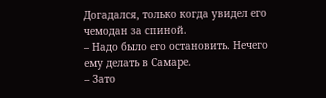Догадался, только когда увидел его чемодан за спиной.
– Надо было его остановить. Нечего ему делать в Самаре.
– Зато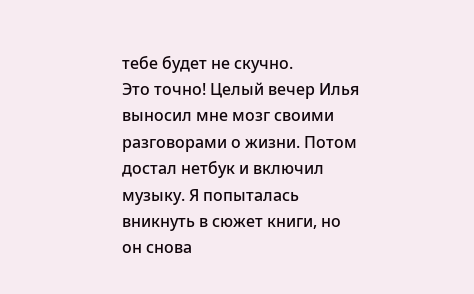тебе будет не скучно.
Это точно! Целый вечер Илья выносил мне мозг своими разговорами о жизни. Потом достал нетбук и включил музыку. Я попыталась вникнуть в сюжет книги, но он снова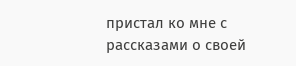пристал ко мне с рассказами о своей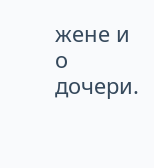жене и о дочери.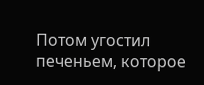Потом угостил печеньем, которое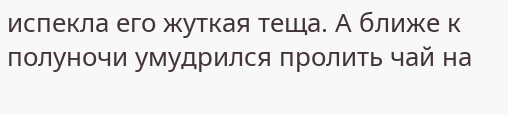испекла его жуткая теща. А ближе к полуночи умудрился пролить чай на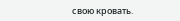свою кровать.